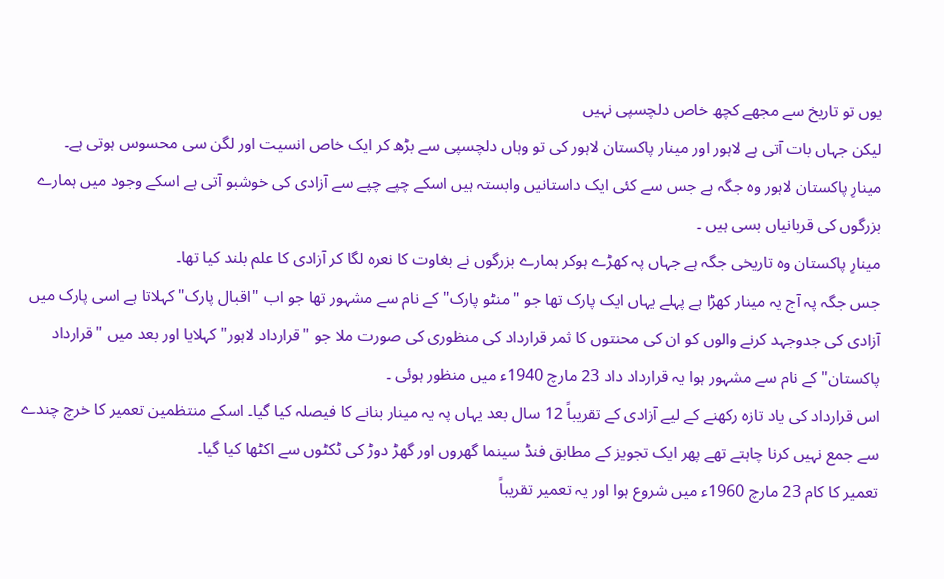یوں تو تاریخ سے مجھے کچھ خاص دلچسپی نہیں
لیکن جہاں بات آتی ہے لاہور اور مینار پاکستان لاہور کی تو وہاں دلچسپی سے بڑھ کر ایک خاص انسیت اور لگن سی محسوس ہوتی ہے۔
مینارِ پاکستان لاہور وہ جگہ ہے جس سے کئی ایک داستانیں وابستہ ہیں اسکے چپے چپے سے آزادی کی خوشبو آتی ہے اسکے وجود میں ہمارے بزرگوں کی قربانیاں بسی ہیں ۔
مینارِ پاکستان وہ تاریخی جگہ ہے جہاں پہ کھڑے ہوکر ہمارے بزرگوں نے بغاوت کا نعرہ لگا کر آزادی کا علم بلند کیا تھا۔
جس جگہ پہ آج یہ مینار کھڑا ہے پہلے یہاں ایک پارک تھا جو "منٹو پارک" کے نام سے مشہور تھا جو اب "اقبال پارک" کہلاتا ہے اسی پارک میں آزادی کی جدوجہد کرنے والوں کو ان کی محنتوں کا ثمر قرارداد کی منظوری کی صورت ملا جو "قرارداد لاہور" کہلایا اور بعد میں "قرارداد پاکستان" کے نام سے مشہور ہوا یہ قرارداد داد 23 مارچ 1940ء میں منظور ہوئی ۔
اس قرارداد کی یاد تازہ رکھنے کے لیے آزادی کے تقریباً 12 سال بعد یہاں پہ یہ مینار بنانے کا فیصلہ کیا گیا۔ اسکے منتظمین تعمیر کا خرچ چندے سے جمع نہیں کرنا چاہتے تھے پھر ایک تجویز کے مطابق فنڈ سینما گھروں اور گھڑ دوڑ کی ٹکٹوں سے اکٹھا کیا گیا۔
تعمیر کا کام 23 مارچ 1960ء میں شروع ہوا اور یہ تعمیر تقریباً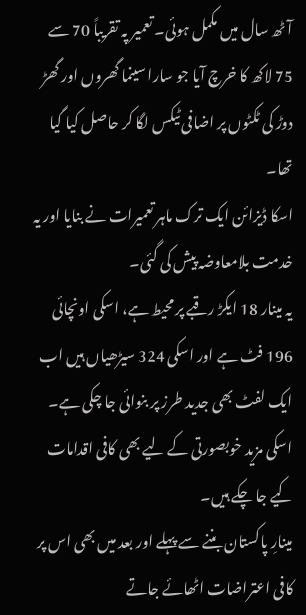آٹھ سال میں مکمل ہوئی۔ تعمیر پہ تقریباً 70 سے 75 لاکھ کا خرچ آیا جو سارا سینما گھروں اور گھڑ دوڑ کی ٹکٹوں پر اضافی ٹیکس لگا کر حاصل کیا گیا تھا۔
اسکا ڈیزائن ایک ترک ماہر تعمیرات نے بنایا اور یہ خدمت بلامعاوضہ پیش کی گئی۔
یہ مینار 18 ایکڑ رقبے پر محیط ہے، اسکی اونچائی 196 فٹ ہے اور اسکی 324 سیڑھیاں ہیں اب ایک لفٹ بھی جدید طرز پر بنوائی جا چکی ہے۔
اسکی مزید خوبصورتی کے لیے بھی کافی اقدامات کیے جا چکے ہیں۔
مینارِ پاکستان بننے سے پہلے اور بعد میں بھی اس پر کافی اعتراضات اٹھائے جاتے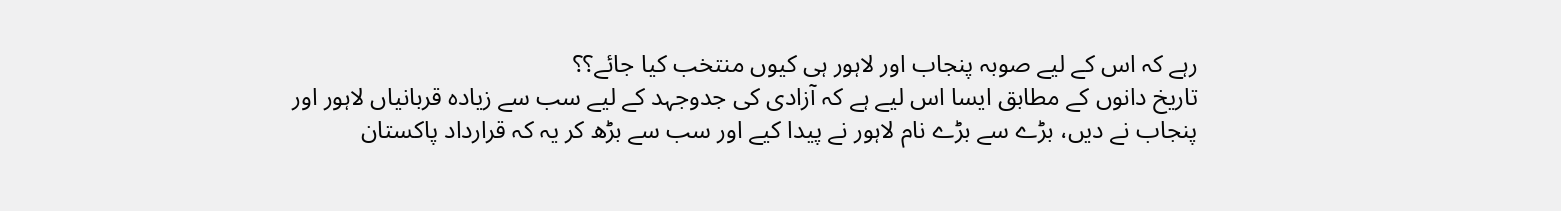رہے کہ اس کے لیے صوبہ پنجاب اور لاہور ہی کیوں منتخب کیا جائے؟؟
تاریخ دانوں کے مطابق ایسا اس لیے ہے کہ آزادی کی جدوجہد کے لیے سب سے زیادہ قربانیاں لاہور اور پنجاب نے دیں، بڑے سے بڑے نام لاہور نے پیدا کیے اور سب سے بڑھ کر یہ کہ قرارداد پاکستان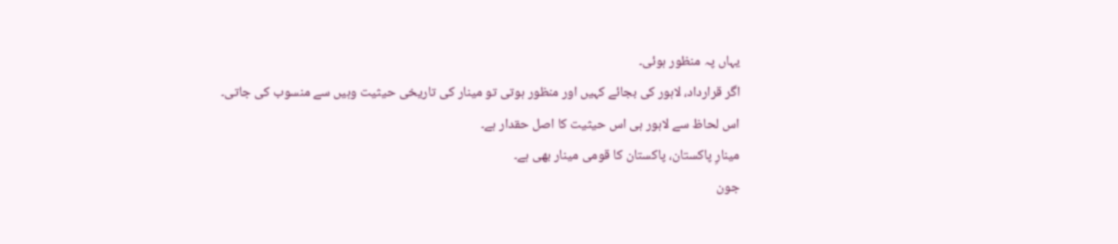یہاں پہ منظور ہوئی۔
اگر قرارداد، لاہور کی بجائے کہیں اور منظور ہوتی تو مینار کی تاریخی حیثیت وہیں سے منسوب کی جاتی۔
اس لحاظ سے لاہور ہی اس حیثیت کا اصل حقدار ہے۔
مینارِ پاکستان، پاکستان کا قومی مینار بھی ہے۔
جون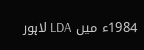1984ء میں LDA لاہور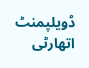ڈویلپمنٹ اتھارٹی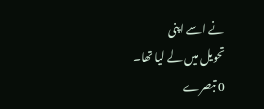نے اسے اپنی
تحویل میں لے لیا تھا۔
0 تبصرے